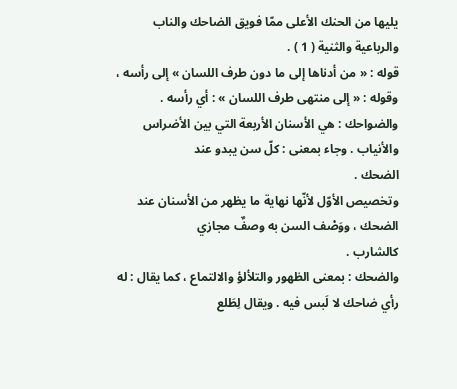يليها من الحنك الأعلى ممّا فويق الضاحك والناب والرباعية والثنية ( 1 ) .
قوله : « من أدناها إلى ما دون طرف اللسان » إلى رأسه ، وقوله : « إلى منتهى طرف اللسان » : أي رأسه .
والضواحك : هي الأسنان الأربعة التي بين الأضراس والأنياب . وجاء بمعنى : كلّ سن يبدو عند
الضحك .
وتخصيص الأوّل لأنّها نهاية ما يظهر من الأسنان عند الضحك ، ووَصْف السن به وصفٌ مجازي
كالشارب .
والضحك : بمعنى الظهور والتلألؤ والالتماع ، كما يقال : له رأي ضاحك لا لَبس فيه . ويقال لِطَلع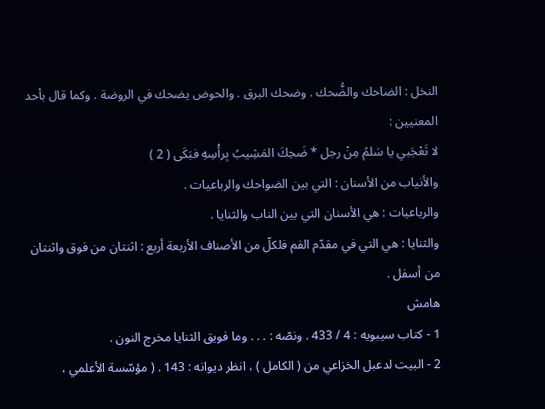النخل : الضاحك والضُّحك . وضحك البرق . والحوض يضحك في الروضة . وكما قال بأحد
المعنيين :
لا تَعْجَبي يا سَلمُ مِنْ رجل * ضَحِكَ المَشِيبُ بِرأْسِهِ فبَكَى ( 2 )
والأنياب من الأسنان : التي بين الضواحك والرباعيات .
والرباعيات : هي الأسنان التي بين الناب والثنايا .
والثنايا : هي التي في مقدّم الفم فلكلّ من الأصناف الأربعة أربع : اثنتان من فوق واثنتان من أسفل .
هامش
1 - كتاب سيبويه : 4 / 433 . ونصّه : . . . وما فويق الثنايا مخرج النون .
2 - البيت لدعبل الخزاعي من ( الكامل ) ، انظر ديوانه : 143 . ( مؤسّسة الأعلمي ،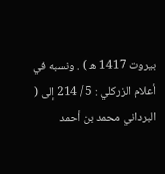بيروت 1417 ه ) . ونسبه في
أعلام الزركلي : 5 / 214 إلى ( البرداني محمد بن أحمد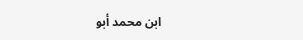ابن محمد أبو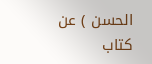الحسن ) عن كتاب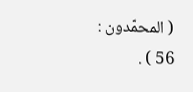( المحمّدون : 56 ) .